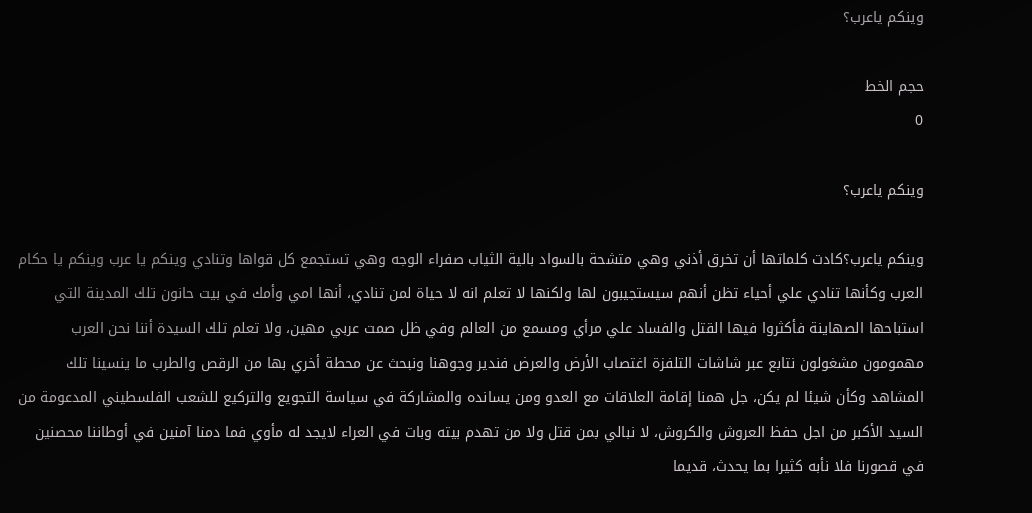وينكم ياعرب؟

حجم الخط
0

وينكم ياعرب؟

وينكم ياعرب؟كادت كلماتها أن تخرق أذني وهي متشحة بالسواد بالية الثياب صفراء الوجه وهي تستجمع كل قواها وتنادي وينكم يا عرب وينكم يا حكام العرب وكأنها تنادي علي أحياء تظن أنهم سيستجيبون لها ولكنها لا تعلم انه لا حياة لمن تنادي، أنها امي وأمك في بيت حانون تلك المدينة التي استباحها الصهاينة فأكثروا فيها القتل والفساد علي مرأي ومسمع من العالم وفي ظل صمت عربي مهين، ولا تعلم تلك السيدة أننا نحن العرب مهمومون مشغولون نتابع عبر شاشات التلفزة اغتصاب الأرض والعرض فندير وجوهنا ونبحث عن محطة أخري بها من الرقص والطرب ما ينسينا تلك المشاهد وكأن شيئا لم يكن، جل همنا إقامة العلاقات مع العدو ومن يسانده والمشاركة في سياسة التجويع والتركيع للشعب الفلسطيني المدعومة من السيد الأكبر من اجل حفظ العروش والكروش، لا نبالي بمن قتل ولا من تهدم بيته وبات في العراء لايجد له مأوي فما دمنا آمنين في أوطاننا محصنين في قصورنا فلا نأبه كثيرا بما يحدث، قديما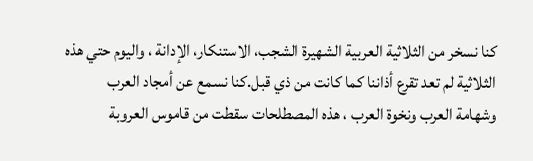كنا نسخر من الثلاثية العربية الشهيرة الشجب، الاستنكار، الإدانة ، واليوم حتي هذه الثلاثية لم تعد تقرع أذاننا كما كانت من ذي قبل.كنا نسمع عن أمجاد العرب وشهامة العرب ونخوة العرب ، هذه المصطلحات سقطت من قاموس العروبة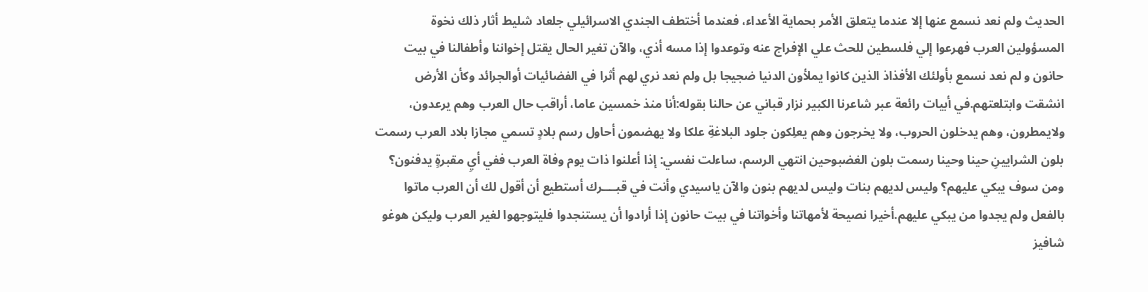الحديث ولم نعد نسمع عنها إلا عندما يتعلق الأمر بحماية الأعداء، فعندما أختطف الجندي الاسرائيلي جلعاد شليط أثار ذلك نخوة المسؤولين العرب فهرعوا إلي فلسطين للحث علي الإفراج عنه وتوعدوا إذا مسه أذي، والآن تغير الحال يقتل إخواننا وأطفالنا في بيت حانون و لم نعد نسمع بأولئك الأفذاذ الذين كانوا يملأون الدنيا ضجيجا بل ولم نعد نري لهم أثرا في الفضائيات أوالجرائد وكأن الأرض انشقت وابتلعتهم.في أبيات رائعة عبر شاعرنا الكبير نزار قباني عن حالنا بقوله:أنا منذ خمسين عاما، أراقب حال العرب وهم يرعدون، ولايمطرون، وهم يدخلون الحروب، ولا يخرجون وهم يعلِكون جلود البلاغةِ علكا ولا يهضمون أحاول رسم بلادٍ تسمي مجازا بلاد العرب رسمت بلون الشرايينِ حينا وحينا رسمت بلون الغضبوحين انتهي الرسم، ساءلت نفسي: إذا أعلنوا ذات يوم وفاة العرب ففي أيِ مقبرةٍ يدفنون؟ ومن سوف يبكي عليهم؟ وليس لديهم بنات وليس لديهم بنون والآن ياسيدي وأنت في قبــــرك أستطيع أن أقول لك أن العرب ماتوا بالفعل ولم يجدوا من يبكي عليهم.أخيرا نصيحة لأمهاتنا وأخواتنا في بيت حانون إذا أرادوا أن يستنجدوا فليتوجهوا لغير العرب وليكن هوغو شافيز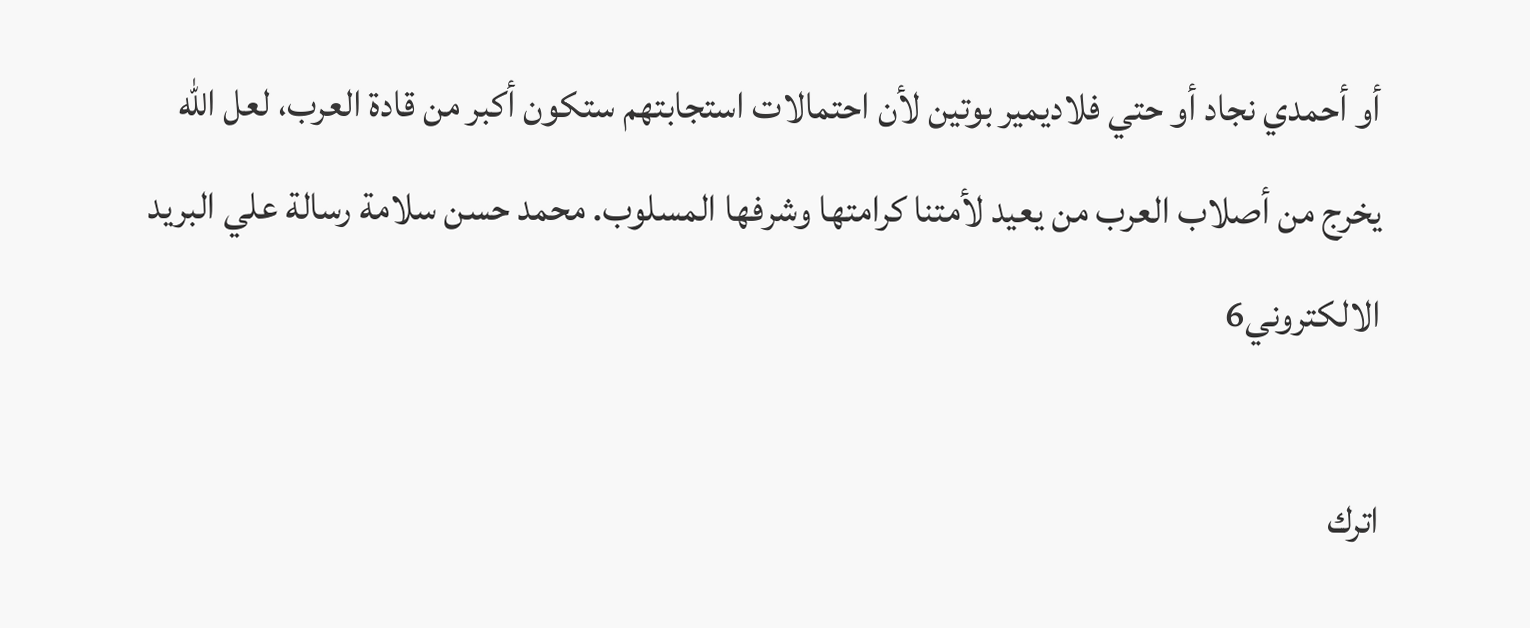أو أحمدي نجاد أو حتي فلاديمير بوتين لأن احتمالات استجابتهم ستكون أكبر من قادة العرب، لعل الله يخرج من أصلاب العرب من يعيد لأمتنا كرامتها وشرفها المسلوب. محمد حسن سلامة رسالة علي البريد الالكتروني6

اترك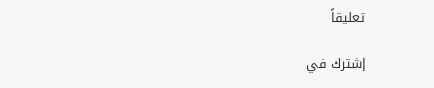تعليقاً

إشترك في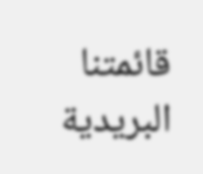قائمتنا البريدية